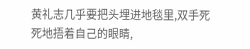黄礼志几乎要把头埋进地毯里,双手死死地捂着自己的眼睛,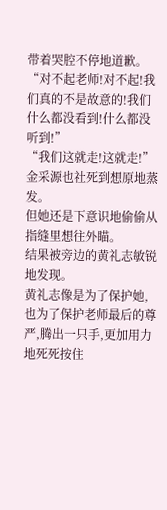带着哭腔不停地道歉。
“对不起老师!对不起!我们真的不是故意的!我们什么都没看到!什么都没听到!”
“我们这就走!这就走!”
金采源也社死到想原地蒸发。
但她还是下意识地偷偷从指缝里想往外瞄。
结果被旁边的黄礼志敏锐地发现。
黄礼志像是为了保护她,也为了保护老师最后的尊严,腾出一只手,更加用力地死死按住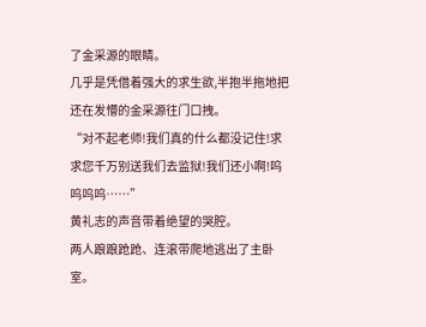了金采源的眼睛。
几乎是凭借着强大的求生欲,半抱半拖地把还在发懵的金采源往门口拽。
“对不起老师!我们真的什么都没记住!求求您千万别送我们去监狱!我们还小啊!呜呜呜呜……”
黄礼志的声音带着绝望的哭腔。
两人踉踉跄跄、连滚带爬地逃出了主卧室。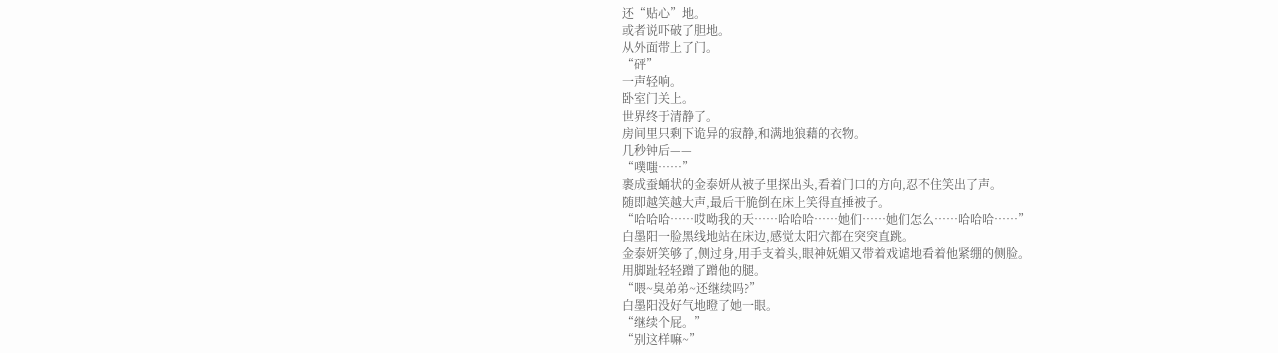还“贴心”地。
或者说吓破了胆地。
从外面带上了门。
“砰”
一声轻响。
卧室门关上。
世界终于清静了。
房间里只剩下诡异的寂静,和满地狼藉的衣物。
几秒钟后——
“噗嗤……”
裹成蚕蛹状的金泰妍从被子里探出头,看着门口的方向,忍不住笑出了声。
随即越笑越大声,最后干脆倒在床上笑得直捶被子。
“哈哈哈……哎呦我的天……哈哈哈……她们……她们怎么……哈哈哈……”
白墨阳一脸黑线地站在床边,感觉太阳穴都在突突直跳。
金泰妍笑够了,侧过身,用手支着头,眼神妩媚又带着戏谑地看着他紧绷的侧脸。
用脚趾轻轻蹭了蹭他的腿。
“喂~臭弟弟~还继续吗?”
白墨阳没好气地瞪了她一眼。
“继续个屁。”
“别这样嘛~”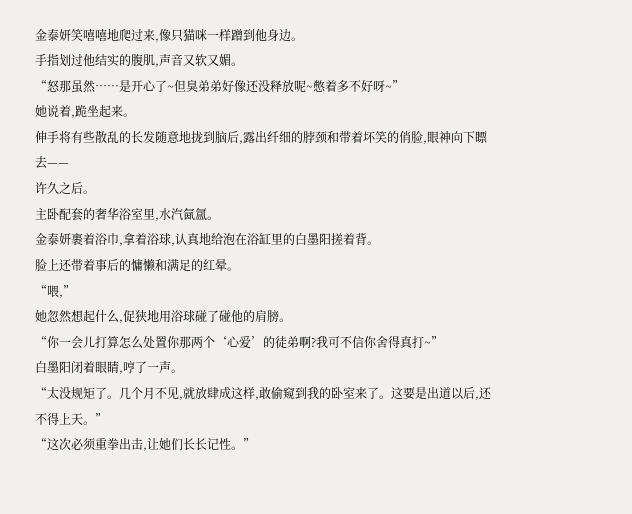金泰妍笑嘻嘻地爬过来,像只猫咪一样蹭到他身边。
手指划过他结实的腹肌,声音又软又媚。
“怒那虽然……是开心了~但臭弟弟好像还没释放呢~憋着多不好呀~”
她说着,跪坐起来。
伸手将有些散乱的长发随意地拢到脑后,露出纤细的脖颈和带着坏笑的俏脸,眼神向下瞟去——
许久之后。
主卧配套的奢华浴室里,水汽氤氲。
金泰妍裹着浴巾,拿着浴球,认真地给泡在浴缸里的白墨阳搓着背。
脸上还带着事后的慵懒和满足的红晕。
“喂,”
她忽然想起什么,促狭地用浴球碰了碰他的肩膀。
“你一会儿打算怎么处置你那两个‘心爱’的徒弟啊?我可不信你舍得真打~”
白墨阳闭着眼睛,哼了一声。
“太没规矩了。几个月不见,就放肆成这样,敢偷窥到我的卧室来了。这要是出道以后,还不得上天。”
“这次必须重拳出击,让她们长长记性。”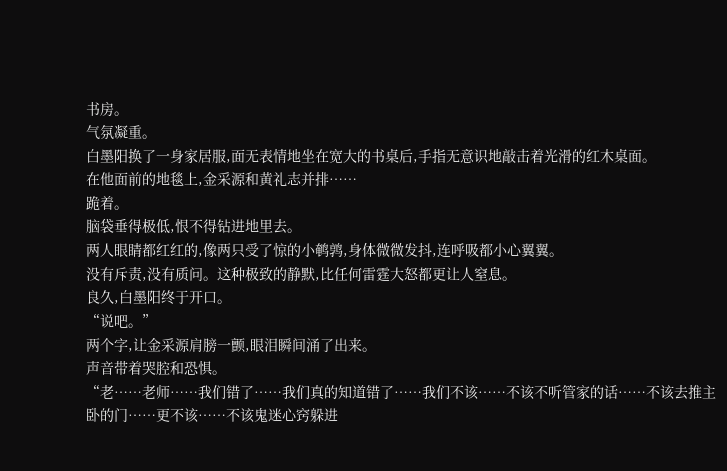书房。
气氛凝重。
白墨阳换了一身家居服,面无表情地坐在宽大的书桌后,手指无意识地敲击着光滑的红木桌面。
在他面前的地毯上,金采源和黄礼志并排……
跪着。
脑袋垂得极低,恨不得钻进地里去。
两人眼睛都红红的,像两只受了惊的小鹌鹑,身体微微发抖,连呼吸都小心翼翼。
没有斥责,没有质问。这种极致的静默,比任何雷霆大怒都更让人窒息。
良久,白墨阳终于开口。
“说吧。”
两个字,让金采源肩膀一颤,眼泪瞬间涌了出来。
声音带着哭腔和恐惧。
“老……老师……我们错了……我们真的知道错了……我们不该……不该不听管家的话……不该去推主卧的门……更不该……不该鬼迷心窍躲进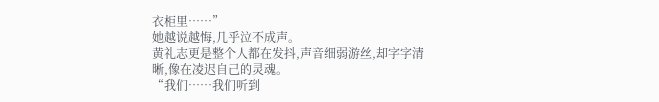衣柜里……”
她越说越悔,几乎泣不成声。
黄礼志更是整个人都在发抖,声音细弱游丝,却字字清晰,像在凌迟自己的灵魂。
“我们……我们听到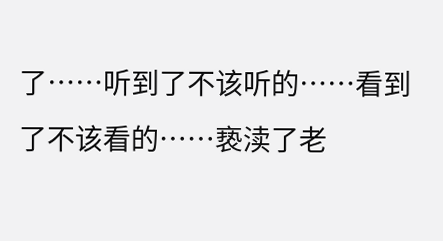了……听到了不该听的……看到了不该看的……亵渎了老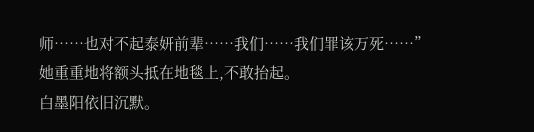师……也对不起泰妍前辈……我们……我们罪该万死……”
她重重地将额头抵在地毯上,不敢抬起。
白墨阳依旧沉默。